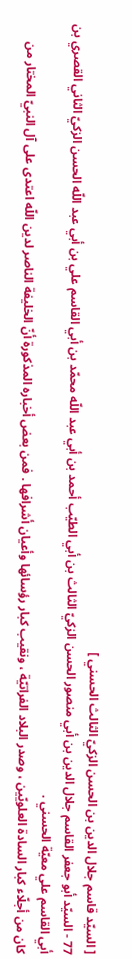[ السيّد قاسم جلال الدين بن الحسن الزكيّ الثالث الحسني ]
77 - السيّد أبو جعفر القاسم جلال الدين بن أبي منصور الحسن الزكيّ الثالث بن أبي الطيّب أحمد بن أبي عبد اللّه محمّد بن أبي القاسم علي بن أبي عبد اللّه الحسن الزكيّ الثاني القصري بن أبي القاسم علي معيّة الحسني .
كان من أجلّاء كبار السادة العلويّين ، وصدر البلاد الفراتيّة ، ونقيب كبار رؤسائها وأعيان أشرافها . فمن بعض أخباره المذكورة أنّ الخليفة الناصر لدين اللّه اعتدى على آل النبيّ المختار من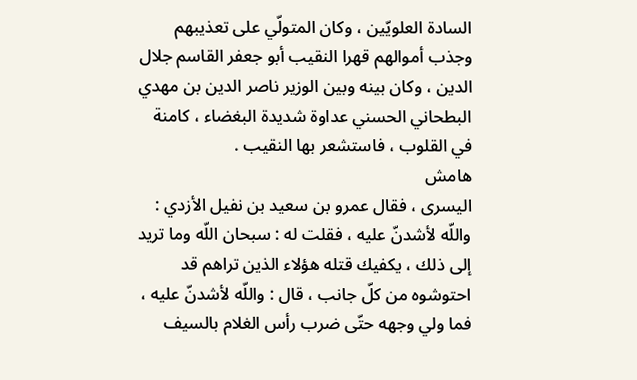السادة العلويّين ، وكان المتولّي على تعذيبهم وجذب أموالهم قهرا النقيب أبو جعفر القاسم جلال الدين ، وكان بينه وبين الوزير ناصر الدين بن مهدي البطحاني الحسني عداوة شديدة البغضاء ، كامنة في القلوب ، فاستشعر بها النقيب .
هامش
اليسرى ، فقال عمرو بن سعيد بن نفيل الأزدي : واللّه لأشدنّ عليه ، فقلت له : سبحان اللّه وما تريد إلى ذلك ، يكفيك قتله هؤلاء الذين تراهم قد احتوشوه من كلّ جانب ، قال : واللّه لأشدنّ عليه ، فما ولي وجهه حتّى ضرب رأس الغلام بالسيف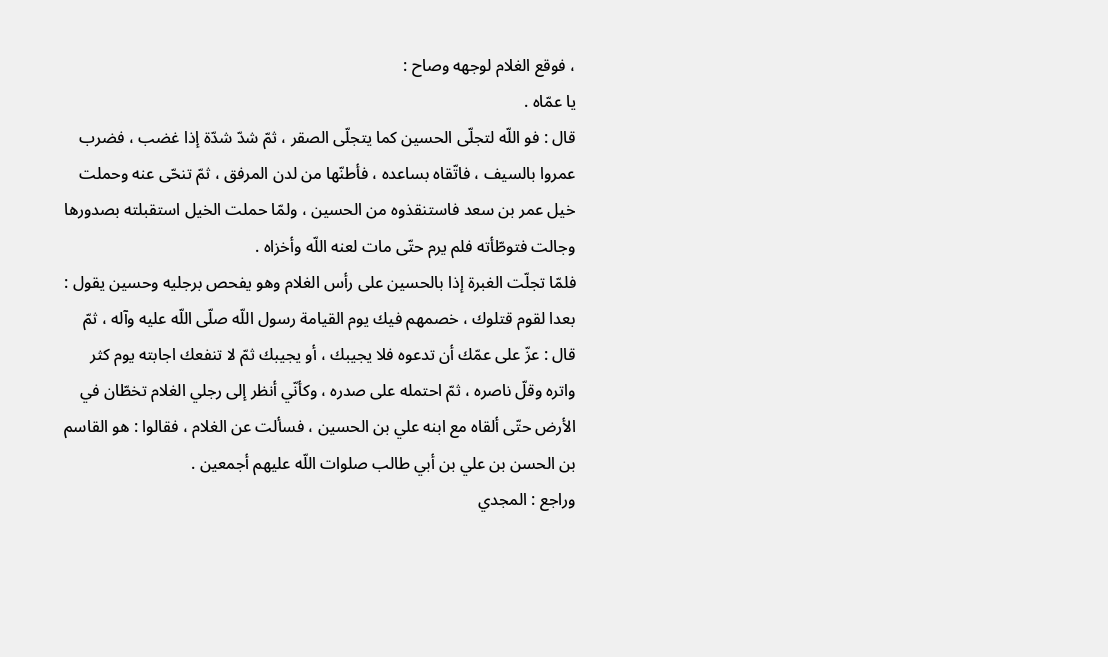، فوقع الغلام لوجهه وصاح :
يا عمّاه .
قال : فو اللّه لتجلّى الحسين كما يتجلّى الصقر ، ثمّ شدّ شدّة إذا غضب ، فضرب عمروا بالسيف ، فاتّقاه بساعده ، فأطنّها من لدن المرفق ، ثمّ تنحّى عنه وحملت خيل عمر بن سعد فاستنقذوه من الحسين ، ولمّا حملت الخيل استقبلته بصدورها وجالت فتوطّأته فلم يرم حتّى مات لعنه اللّه وأخزاه .
فلمّا تجلّت الغبرة إذا بالحسين على رأس الغلام وهو يفحص برجليه وحسين يقول : بعدا لقوم قتلوك ، خصمهم فيك يوم القيامة رسول اللّه صلّى اللّه عليه وآله ، ثمّ قال : عزّ على عمّك أن تدعوه فلا يجيبك ، أو يجيبك ثمّ لا تنفعك اجابته يوم كثر واتره وقلّ ناصره ، ثمّ احتمله على صدره ، وكأنّي أنظر إلى رجلي الغلام تخطّان في الأرض حتّى ألقاه مع ابنه علي بن الحسين ، فسألت عن الغلام ، فقالوا : هو القاسم بن الحسن بن علي بن أبي طالب صلوات اللّه عليهم أجمعين .
وراجع : المجدي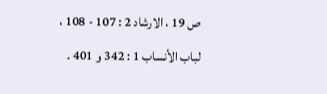ص 19 ، الارشاد 2 : 107 - 108 ، لباب الأنساب 1 : 342 و 401 .